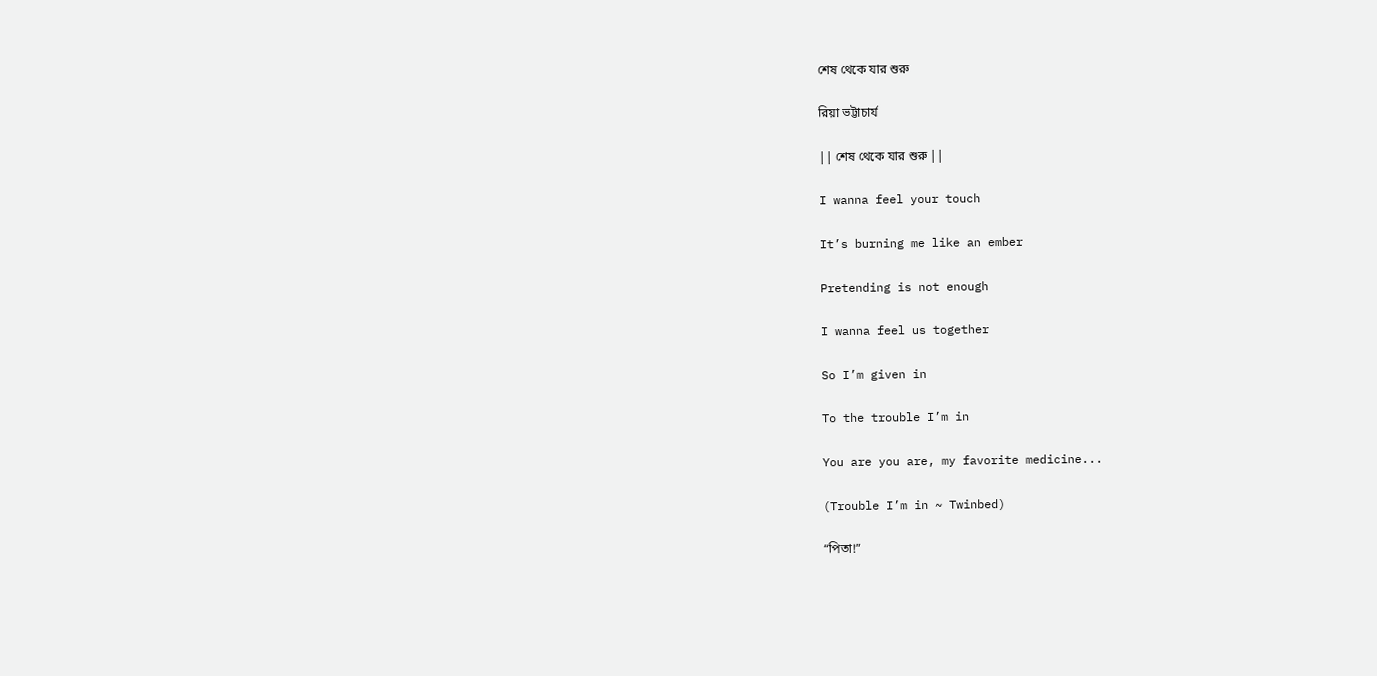শেষ থেকে যার শুরু

রিয়া ভট্টাচার্য

|| শেষ থেকে যার শুরু ||

I wanna feel your touch

It’s burning me like an ember

Pretending is not enough

I wanna feel us together

So I’m given in

To the trouble I’m in

You are you are, my favorite medicine...

(Trouble I’m in ~ Twinbed)

“পিতা!”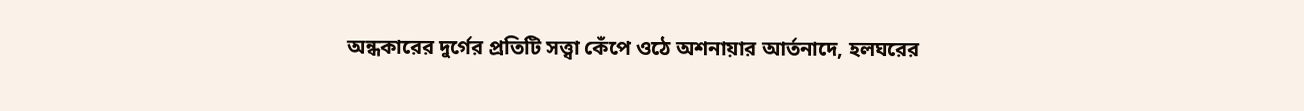অন্ধকারের দুর্গের প্রতিটি সত্ত্বা কেঁপে ওঠে অশনায়ার আর্তনাদে, হলঘরের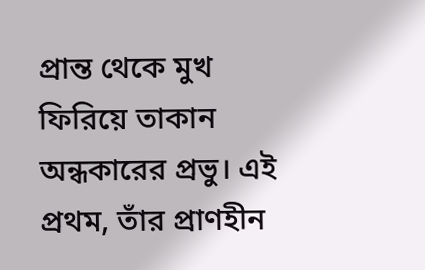প্রান্ত থেকে মুখ ফিরিয়ে তাকান অন্ধকারের প্রভু। এই প্রথম, তাঁর প্রাণহীন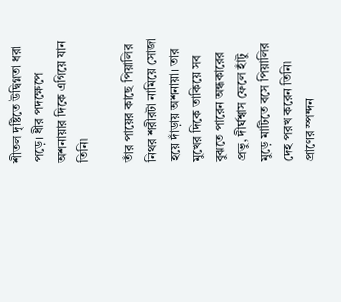শীতল দৃষ্টিতে উদ্বিগ্নতা ধরা পড়ে। ধীর পদক্ষেপে অশনায়ার দিকে এগিয়ে যান তিনি৷

তাঁর পায়ের কাছে পিয়ালির নিথর শরীরটা নামিয়ে সোজা হয়ে দাঁড়ায় অশনায়া। তার মুখের দিকে তাকিয়ে সব বুঝতে পারেন অন্ধকারের প্রভু, দীর্ঘশ্বাস ফেলে হাঁটু মুড়ে মাটিতে বসে পিয়ালির দেহ পরখ করেন তিনি৷ প্রাণের স্পন্দন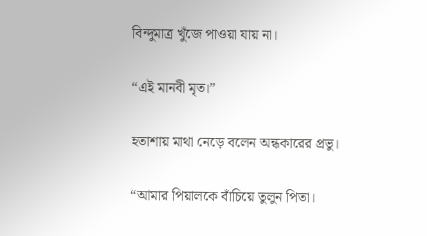বিন্দুমাত্র খুঁজে পাওয়া যায় না।

“এই মানবী মৃত।”

হতাশায় মাথা নেড়ে বলেন অন্ধকারের প্রভু।

“আমার পিয়ালকে বাঁচিয়ে তুলুন পিতা।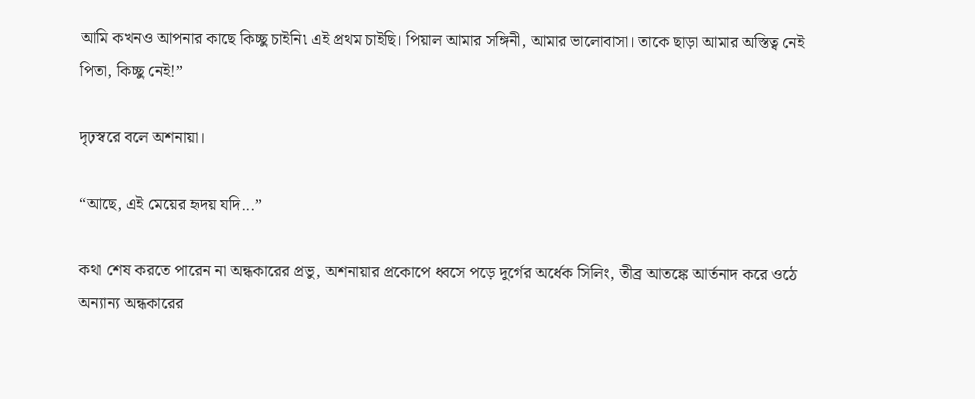আমি কখনও আপনার কাছে কিচ্ছু চাইনি৷ এই প্রথম চাইছি। পিয়াল আমার সঙ্গিনী, আমার ভালোবাসা। তাকে ছাড়া আমার অস্তিত্ব নেই পিতা, কিচ্ছু নেই!”

দৃঢ়স্বরে বলে অশনায়া।

“আছে, এই মেয়ের হৃদয় যদি...”

কথা শেষ করতে পারেন না অন্ধকারের প্রভু, অশনায়ার প্রকোপে ধ্বসে পড়ে দুর্গের অর্ধেক সিলিং, তীব্র আতঙ্কে আর্তনাদ করে ওঠে অন্যান্য অন্ধকারের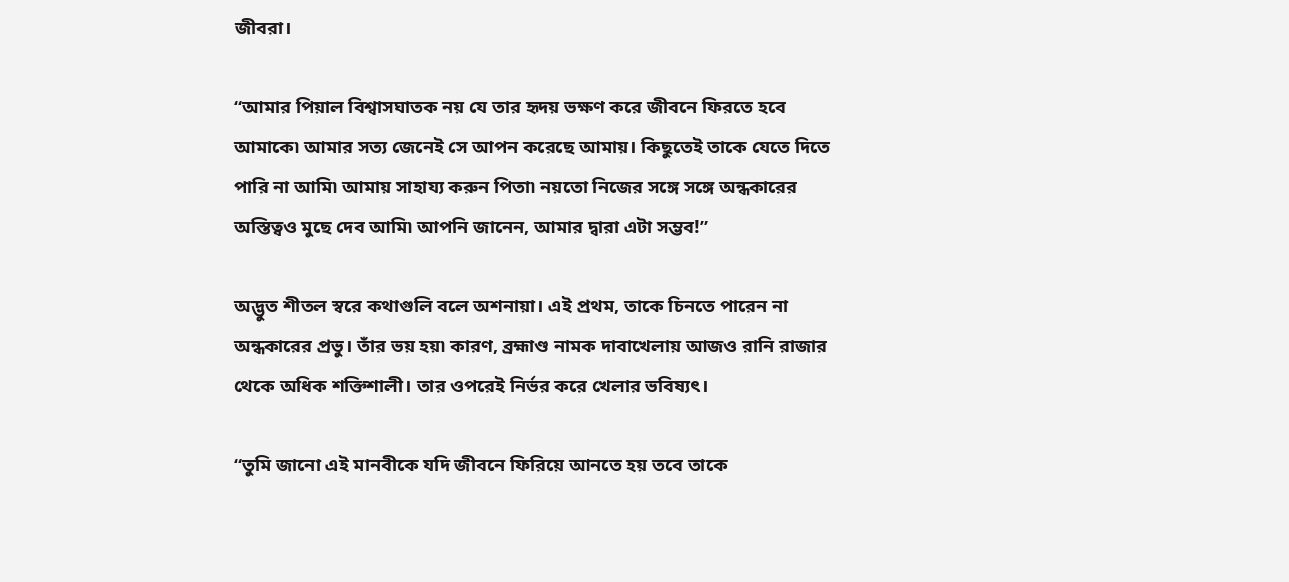জীবরা।

“আমার পিয়াল বিশ্বাসঘাতক নয় যে তার হৃদয় ভক্ষণ করে জীবনে ফিরতে হবে আমাকে৷ আমার সত্য জেনেই সে আপন করেছে আমায়। কিছুতেই তাকে যেতে দিতে পারি না আমি৷ আমায় সাহায্য করুন পিতা৷ নয়তো নিজের সঙ্গে সঙ্গে অন্ধকারের অস্তিত্বও মুছে দেব আমি৷ আপনি জানেন, আমার দ্বারা এটা সম্ভব!”

অদ্ভুত শীতল স্বরে কথাগুলি বলে অশনায়া। এই প্রথম, তাকে চিনতে পারেন না অন্ধকারের প্রভু। তাঁর ভয় হয়৷ কারণ, ব্রহ্মাণ্ড নামক দাবাখেলায় আজও রানি রাজার থেকে অধিক শক্তিশালী। তার ওপরেই নির্ভর করে খেলার ভবিষ্যৎ।

“তুমি জানো এই মানবীকে যদি জীবনে ফিরিয়ে আনতে হয় তবে তাকে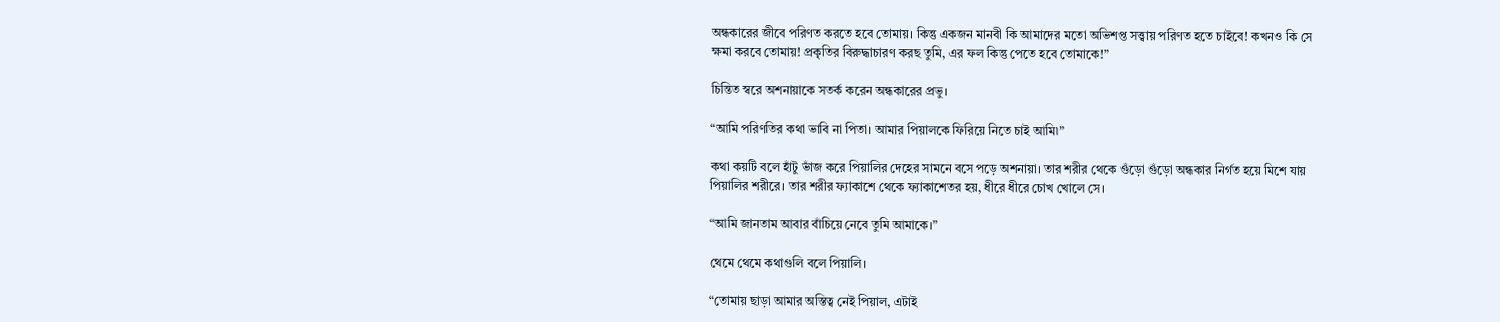অন্ধকারের জীবে পরিণত করতে হবে তোমায়। কিন্তু একজন মানবী কি আমাদের মতো অভিশপ্ত সত্ত্বায় পরিণত হতে চাইবে! কখনও কি সে ক্ষমা করবে তোমায়! প্রকৃতির বিরুদ্ধাচারণ করছ তুমি, এর ফল কিন্তু পেতে হবে তোমাকে!”

চিন্তিত স্বরে অশনায়াকে সতর্ক করেন অন্ধকারের প্রভু।

“আমি পরিণতির কথা ভাবি না পিতা। আমার পিয়ালকে ফিরিয়ে নিতে চাই আমি৷”

কথা কয়টি বলে হাঁটু ভাঁজ করে পিয়ালির দেহের সামনে বসে পড়ে অশনায়া। তার শরীর থেকে গুঁড়ো গুঁড়ো অন্ধকার নির্গত হয়ে মিশে যায় পিয়ালির শরীরে। তার শরীর ফ্যাকাশে থেকে ফ্যাকাশেতর হয়, ধীরে ধীরে চোখ খোলে সে।

“আমি জানতাম আবার বাঁচিয়ে নেবে তুমি আমাকে।”

থেমে থেমে কথাগুলি বলে পিয়ালি।

“তোমায় ছাড়া আমার অস্তিত্ব নেই পিয়াল, এটাই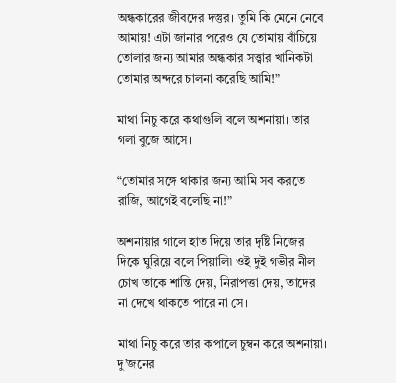অন্ধকারের জীবদের দস্তুর। তুমি কি মেনে নেবে আমায়! এটা জানার পরেও যে তোমায় বাঁচিয়ে তোলার জন্য আমার অন্ধকার সত্ত্বার খানিকটা তোমার অন্দরে চালনা করেছি আমি!”

মাথা নিচু করে কথাগুলি বলে অশনায়া। তার গলা বুজে আসে।

“তোমার সঙ্গে থাকার জন্য আমি সব করতে রাজি, আগেই বলেছি না!”

অশনায়ার গালে হাত দিয়ে তার দৃষ্টি নিজের দিকে ঘুরিয়ে বলে পিয়ালি৷ ওই দুই গভীর নীল চোখ তাকে শান্তি দেয়, নিরাপত্তা দেয়, তাদের না দেখে থাকতে পারে না সে।

মাথা নিচু করে তার কপালে চুম্বন করে অশনায়া। দু’জনের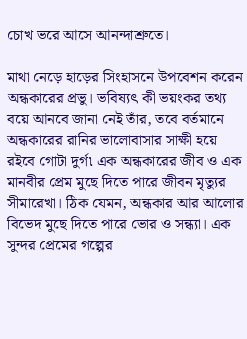চোখ ভরে আসে আনন্দাশ্রুতে।

মাথা নেড়ে হাড়ের সিংহাসনে উপবেশন করেন অন্ধকারের প্রভু। ভবিষ্যৎ কী ভয়ংকর তথ্য বয়ে আনবে জানা নেই তাঁর, তবে বর্তমানে অন্ধকারের রানির ভালোবাসার সাক্ষী হয়ে রইবে গোটা দুর্গ৷ এক অন্ধকারের জীব ও এক মানবীর প্রেম মুছে দিতে পারে জীবন মৃত্যুর সীমারেখা। ঠিক যেমন, অন্ধকার আর আলোর বিভেদ মুছে দিতে পারে ভোর ও সন্ধ্যা। এক সুন্দর প্রেমের গল্পের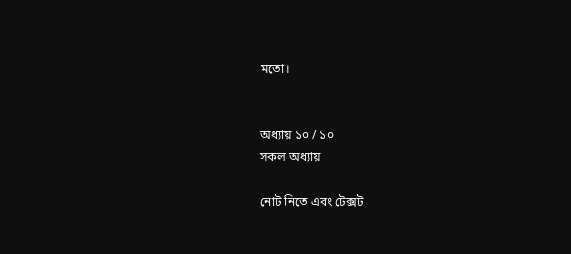মতো।


অধ্যায় ১০ / ১০
সকল অধ্যায়

নোট নিতে এবং টেক্সট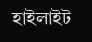হাইলাইট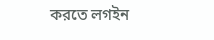করতে লগইন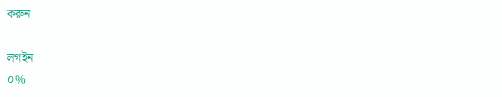করুন

লগইন
০%